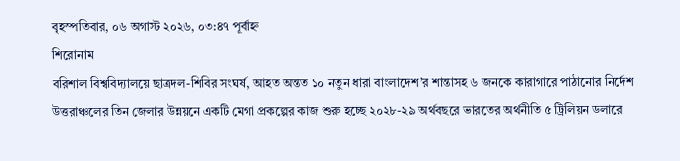বৃহস্পতিবার, ০৬ অগাস্ট ২০২৬, ০৩:৪৭ পূর্বাহ্ন
শিরোনাম
বরিশাল বিশ্ববিদ্যালয়ে ছাত্রদল-শিবির সংঘর্ষ, আহত অন্তত ১০ নতুন ধারা বাংলাদেশ’র শান্তাসহ ৬ জনকে কারাগারে পাঠানোর নির্দেশ উত্তরাঞ্চলের তিন জেলার উন্নয়নে একটি মেগা প্রকল্পের কাজ শুরু হচ্ছে ২০২৮-২৯ অর্থবছরে ভারতের অর্থনীতি ৫ ট্রিলিয়ন ডলারে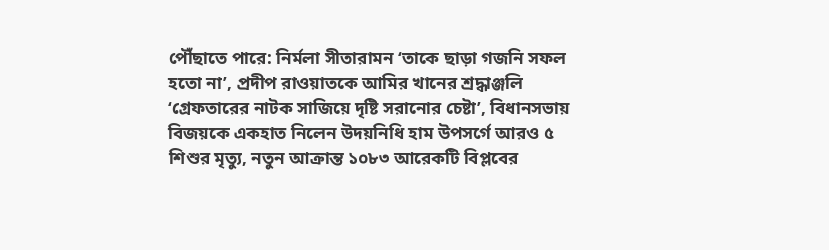পৌঁছাতে পারে: নির্মলা সীতারামন ‘তাকে ছাড়া গজনি সফল হতো না’, প্রদীপ রাওয়াতকে আমির খানের শ্রদ্ধাঞ্জলি ‘গ্রেফতারের নাটক সাজিয়ে দৃষ্টি সরানোর চেষ্টা’, বিধানসভায় বিজয়কে একহাত নিলেন উদয়নিধি হাম উপসর্গে আরও ৫ শিশুর মৃত্যু, নতুন আক্রান্ত ১০৮৩ আরেকটি বিপ্লবের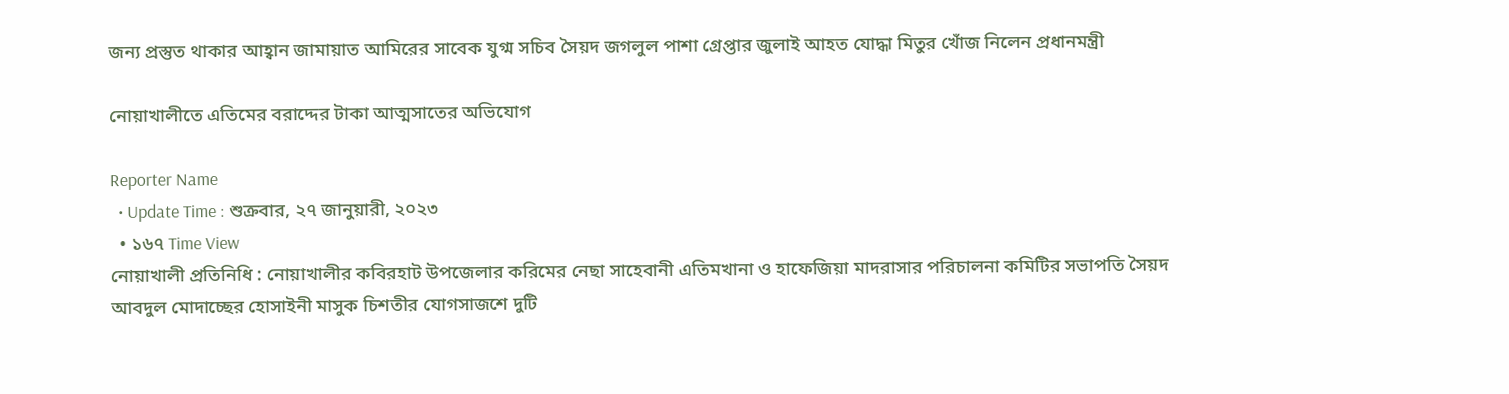জন্য প্রস্তুত থাকার আহ্বান জামায়াত আমিরের সাবেক যুগ্ম সচিব সৈয়দ জগলুল পাশা গ্রেপ্তার জুলাই আহত যোদ্ধা মিতুর খোঁজ নিলেন প্রধানমন্ত্রী

নোয়াখালীতে এতিমের বরাদ্দের টাকা আত্মসাতের অভিযোগ

Reporter Name
  • Update Time : শুক্রবার, ২৭ জানুয়ারী, ২০২৩
  • ১৬৭ Time View
নোয়াখালী প্রতিনিধি : নোয়াখালীর কবিরহাট উপজেলার করিমের নেছা সাহেবানী এতিমখানা ও হাফেজিয়া মাদরাসার পরিচালনা কমিটির সভাপতি সৈয়দ আবদুল মোদাচ্ছের হোসাইনী মাসুক চিশতীর যোগসাজশে দুটি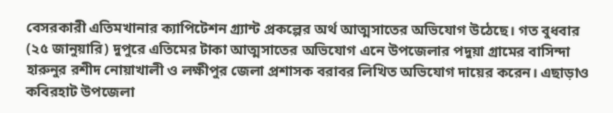বেসরকারী এতিমখানার ক্যাপিটেশন গ্র্যান্ট প্রকল্পের অর্থ আত্মসাতের অভিযোগ উঠেছে। গত বুধবার (২৫ জানুয়ারি) দুপুরে এতিমের টাকা আত্মসাতের অভিযোগ এনে উপজেলার পদুয়া গ্রামের বাসিন্দা হারুনুর রশীদ নোয়াখালী ও লক্ষীপুর জেলা প্রশাসক বরাবর লিখিত অভিযোগ দায়ের করেন। এছাড়াও কবিরহাট উপজেলা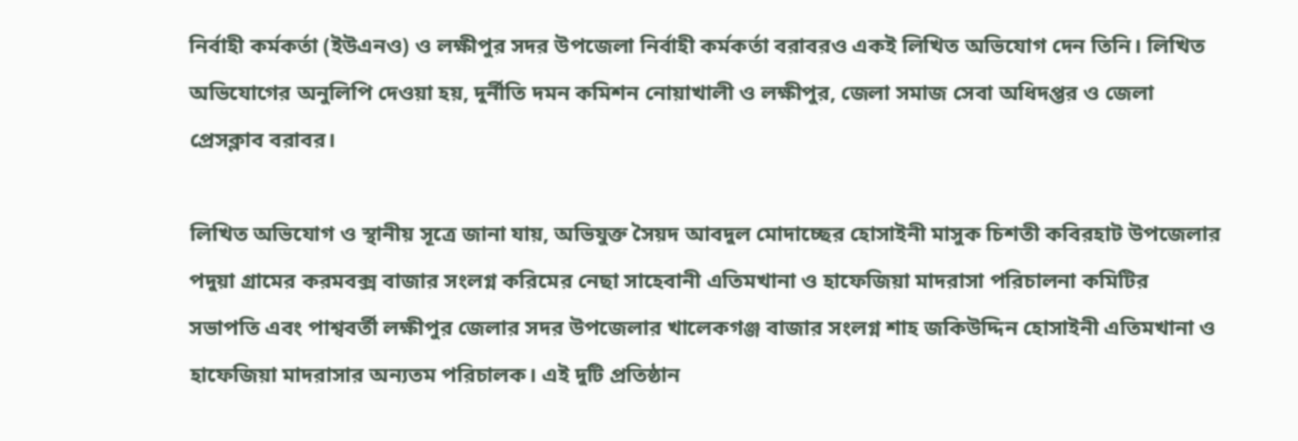নির্বাহী কর্মকর্তা (ইউএনও) ও লক্ষীপুর সদর উপজেলা নির্বাহী কর্মকর্তা বরাবরও একই লিখিত অভিযোগ দেন তিনি। লিখিত অভিযোগের অনুলিপি দেওয়া হয়, দুর্নীতি দমন কমিশন নোয়াখালী ও লক্ষীপুর, জেলা সমাজ সেবা অধিদপ্তর ও জেলা প্রেসক্লাব বরাবর।

লিখিত অভিযোগ ও স্থানীয় সূত্রে জানা যায়, অভিযুক্ত সৈয়দ আবদুল মোদাচ্ছের হোসাইনী মাসুক চিশতী কবিরহাট উপজেলার পদুয়া গ্রামের করমবক্স বাজার সংলগ্ন করিমের নেছা সাহেবানী এতিমখানা ও হাফেজিয়া মাদরাসা পরিচালনা কমিটির সভাপতি এবং পাশ্ববর্তী লক্ষীপুর জেলার সদর উপজেলার খালেকগঞ্জ বাজার সংলগ্ন শাহ জকিউদ্দিন হোসাইনী এতিমখানা ও হাফেজিয়া মাদরাসার অন্যতম পরিচালক। এই দুটি প্রতিষ্ঠান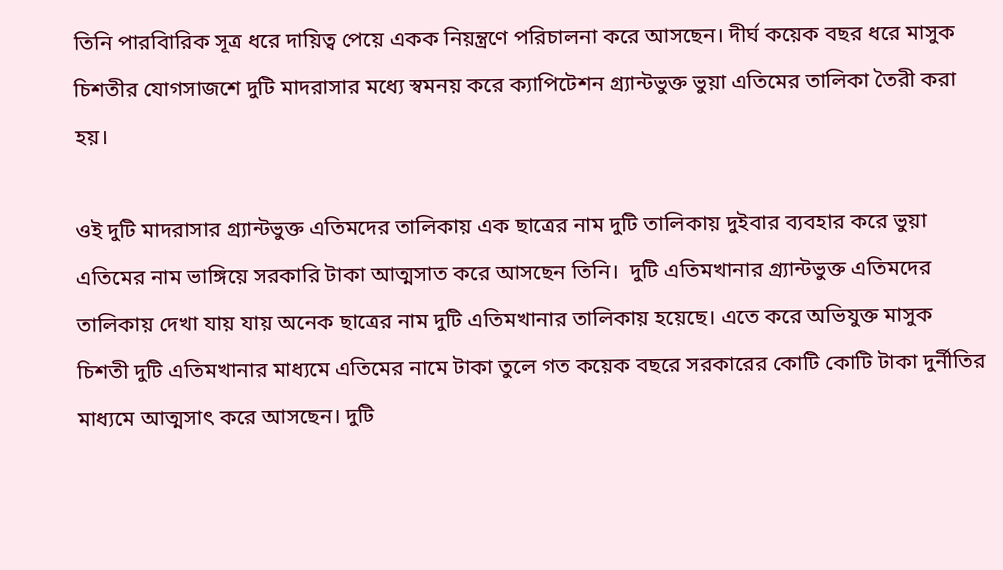তিনি পারবিারিক সূত্র ধরে দায়িত্ব পেয়ে একক নিয়ন্ত্রণে পরিচালনা করে আসছেন। দীর্ঘ কয়েক বছর ধরে মাসুক চিশতীর যোগসাজশে দুটি মাদরাসার মধ্যে স্বমনয় করে ক্যাপিটেশন গ্র্যান্টভুক্ত ভুয়া এতিমের তালিকা তৈরী করা হয়।

ওই দুটি মাদরাসার গ্র্যান্টভুক্ত এতিমদের তালিকায় এক ছাত্রের নাম দুটি তালিকায় দুইবার ব্যবহার করে ভুয়া এতিমের নাম ভাঙ্গিয়ে সরকারি টাকা আত্মসাত করে আসছেন তিনি।  দুটি এতিমখানার গ্র্যান্টভুক্ত এতিমদের তালিকায় দেখা যায় যায় অনেক ছাত্রের নাম দুটি এতিমখানার তালিকায় হয়েছে। এতে করে অভিযুক্ত মাসুক চিশতী দুটি এতিমখানার মাধ্যমে এতিমের নামে টাকা তুলে গত কয়েক বছরে সরকারের কোটি কোটি টাকা দুর্নীতির মাধ্যমে আত্মসাৎ করে আসছেন। দুটি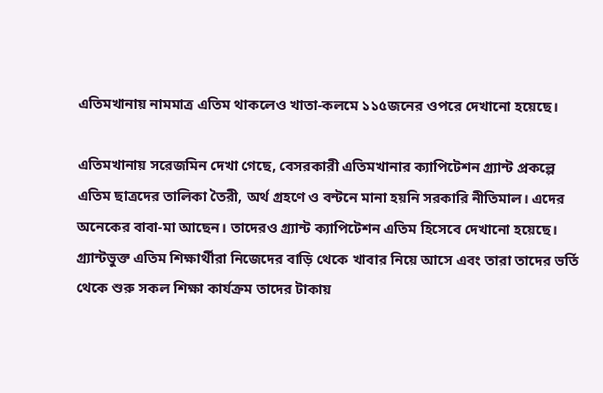এতিমখানায় নামমাত্র এতিম থাকলেও খাতা-কলমে ১১৫জনের ওপরে দেখানো হয়েছে।

এতিমখানায় সরেজমিন দেখা গেছে, বেসরকারী এতিমখানার ক্যাপিটেশন গ্র্যান্ট প্রকল্পে এতিম ছাত্রদের তালিকা তৈরী, অর্থ গ্রহণে ও বন্টনে মানা হয়নি সরকারি নীতিমাল। এদের অনেকের বাবা-মা আছেন। তাদেরও গ্র্যান্ট ক্যাপিটেশন এতিম হিসেবে দেখানো হয়েছে। গ্র্যান্টভুক্ত এতিম শিক্ষার্থীরা নিজেদের বাড়ি থেকে খাবার নিয়ে আসে এবং তারা তাদের ভর্তি থেকে শুরু সকল শিক্ষা কার্যক্রম তাদের টাকায়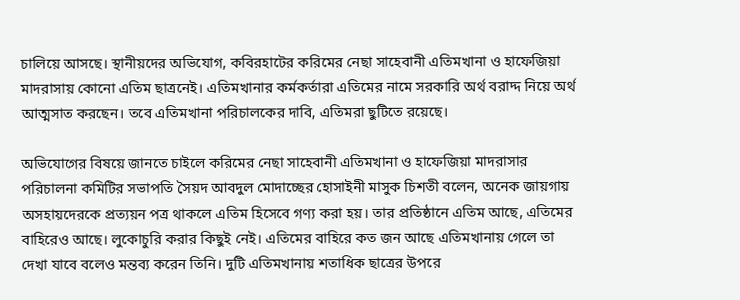চালিয়ে আসছে। স্থানীয়দের অভিযোগ, কবিরহাটের করিমের নেছা সাহেবানী এতিমখানা ও হাফেজিয়া মাদরাসায় কোনো এতিম ছাত্রনেই। এতিমখানার কর্মকর্তারা এতিমের নামে সরকারি অর্থ বরাদ্দ নিয়ে অর্থ আত্মসাত করছেন। তবে এতিমখানা পরিচালকের দাবি, এতিমরা ছুটিতে রয়েছে।

অভিযোগের বিষয়ে জানতে চাইলে করিমের নেছা সাহেবানী এতিমখানা ও হাফেজিয়া মাদরাসার পরিচালনা কমিটির সভাপতি সৈয়দ আবদুল মোদাচ্ছের হোসাইনী মাসুক চিশতী বলেন, অনেক জায়গায় অসহায়দেরকে প্রত্যয়ন পত্র থাকলে এতিম হিসেবে গণ্য করা হয়। তার প্রতিষ্ঠানে এতিম আছে, এতিমের বাহিরেও আছে। লুকোচুরি করার কিছুই নেই। এতিমের বাহিরে কত জন আছে এতিমখানায় গেলে তা দেখা যাবে বলেও মন্তব্য করেন তিনি। দুটি এতিমখানায় শতাধিক ছাত্রের উপরে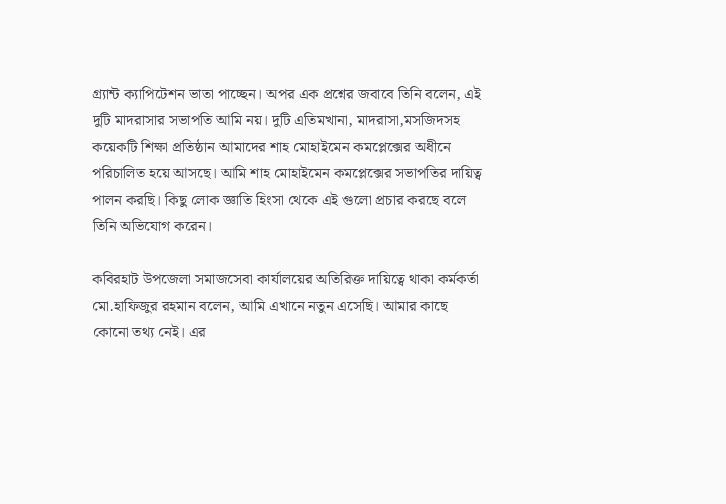গ্র্যান্ট ক্যাপিটেশন ভাতা পাচ্ছেন। অপর এক প্রশ্নের জবাবে তিনি বলেন, এই দুটি মাদরাসার সভাপতি আমি নয়। দুটি এতিমখানা, মাদরাসা,মসজিদসহ কয়েকটি শিক্ষা প্রতিষ্ঠান আমাদের শাহ মোহাইমেন কমপ্লেক্সের অধীনে পরিচালিত হয়ে আসছে। আমি শাহ মোহাইমেন কমপ্লেক্সের সভাপতির দায়িত্ব পালন করছি। কিছু লোক জ্ঞাতি হিংসা থেকে এই গুলো প্রচার করছে বলে তিনি অভিযোগ করেন।

কবিরহাট উপজেলা সমাজসেবা কার্যালয়ের অতিরিক্ত দায়িত্বে থাকা কর্মকর্তা মো.হাফিজুর রহমান বলেন, আমি এখানে নতুন এসেছি। আমার কাছে কোনো তথ্য নেই। এর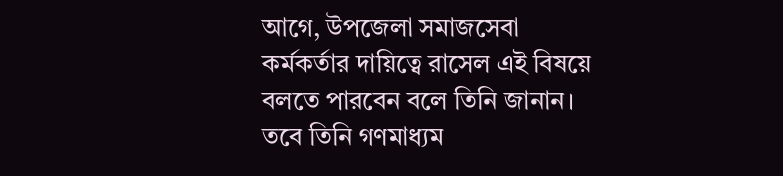আগে, উপজেলা সমাজসেবা কর্মকর্তার দায়িত্বে রাসেল এই বিষয়ে বলতে পারবেন বলে তিনি জানান। তবে তিনি গণমাধ্যম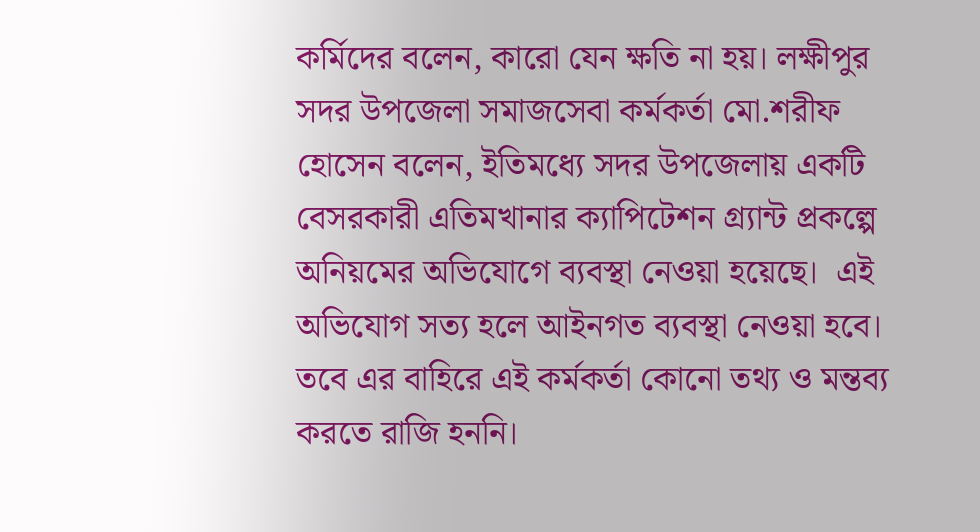কর্মিদের বলেন, কারো যেন ক্ষতি না হয়। লক্ষীপুর সদর উপজেলা সমাজসেবা কর্মকর্তা মো.শরীফ হোসেন বলেন, ইতিমধ্যে সদর উপজেলায় একটি বেসরকারী এতিমখানার ক্যাপিটেশন গ্র্যান্ট প্রকল্পে অনিয়মের অভিযোগে ব্যবস্থা নেওয়া হয়েছে।  এই অভিযোগ সত্য হলে আইনগত ব্যবস্থা নেওয়া হবে।  তবে এর বাহিরে এই কর্মকর্তা কোনো তথ্য ও মন্তব্য করতে রাজি হননি।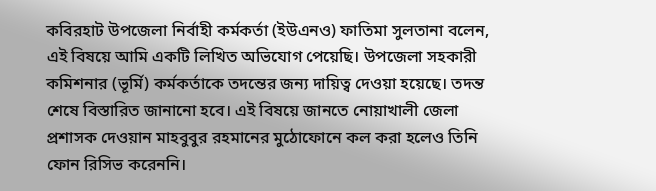কবিরহাট উপজেলা নির্বাহী কর্মকর্তা (ইউএনও) ফাতিমা সুলতানা বলেন, এই বিষয়ে আমি একটি লিখিত অভিযোগ পেয়েছি। উপজেলা সহকারী কমিশনার (ভূর্মি) কর্মকর্তাকে তদন্তের জন্য দায়িত্ব দেওয়া হয়েছে। তদন্ত শেষে বিস্তারিত জানানো হবে। এই বিষয়ে জানতে নোয়াখালী জেলা প্রশাসক দেওয়ান মাহবুবুর রহমানের মুঠোফোনে কল করা হলেও তিনি ফোন রিসিভ করেননি।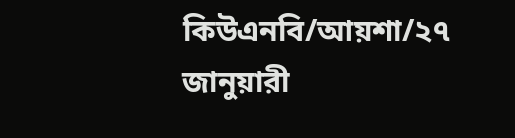কিউএনবি/আয়শা/২৭ জানুয়ারী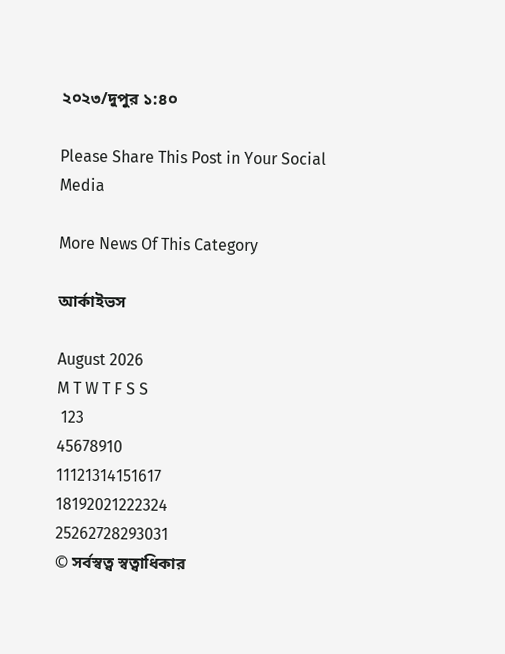২০২৩/দুপুর ১:৪০

Please Share This Post in Your Social Media

More News Of This Category

আর্কাইভস

August 2026
M T W T F S S
 123
45678910
11121314151617
18192021222324
25262728293031
© সর্বস্বত্ব স্বত্বাধিকার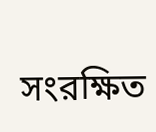সংরক্ষিত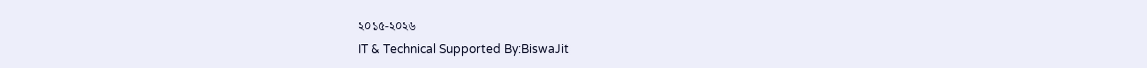২০১৫-২০২৬
IT & Technical Supported By:BiswaJit